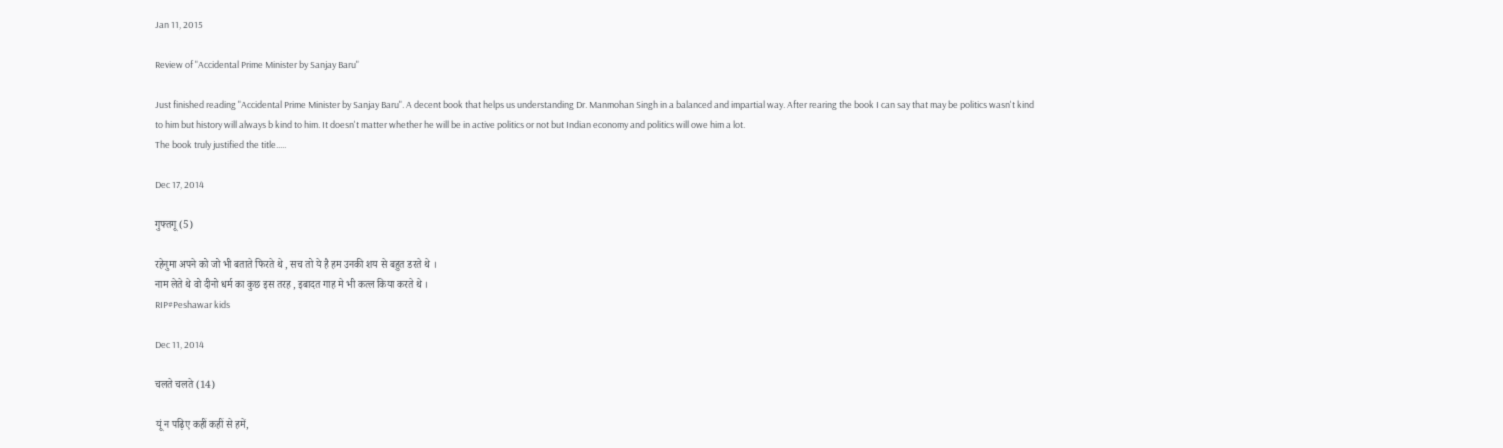Jan 11, 2015

Review of "Accidental Prime Minister by Sanjay Baru"

Just finished reading "Accidental Prime Minister by Sanjay Baru". A decent book that helps us understanding Dr. Manmohan Singh in a balanced and impartial way. After rearing the book I can say that may be politics wasn't kind to him but history will always b kind to him. It doesn't matter whether he will be in active politics or not but Indian economy and politics will owe him a lot.
The book truly justified the title.....

Dec 17, 2014

गुफ्तगू (5)

रहेनुमा अपने को जो भी बताते फिरते थे , सच तो ये है हम उनकी शय से बहुत डरते थे ।
नाम लेते थे वो दीनो धर्म का कुछ इस तरह , इबादत गाह मे भी कत्ल किया करते थे ।
RIP#Peshawar kids

Dec 11, 2014

चलते चलते (14)

यूं न पढ़िए कहीं कहीं से हमें,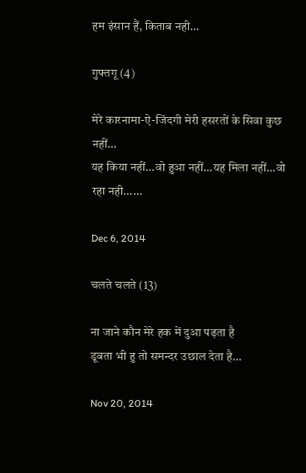हम इंसान हैं, किताब नही...

गुफ्तगू (4)

मेरे कारनामा-ऐ-जिंदगी मेरी हसरतों के सिवा कुछ नहीं...
यह किया नहीं...वो हुआ नहीं...यह मिला नहीं...वो रहा नही......

Dec 6, 2014

चलते चलते (13)

ना जाने कौन मेरे हक में दुआ पढ़ता है
डूबता भी हु तो समन्दर उछाल देता है…

Nov 20, 2014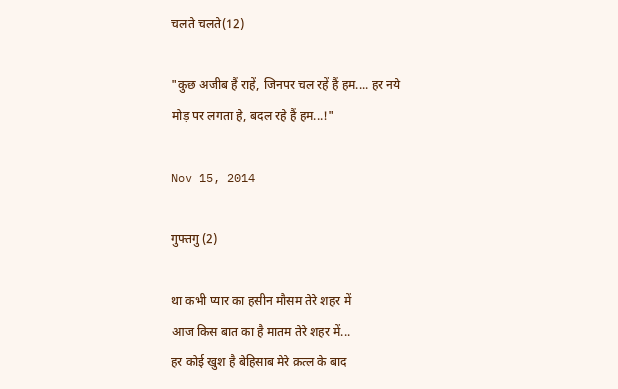चलते चलते(12)

"कुछ अजीब हैं राहें, जिनपर चल रहें हैं हम.... हर नये
मोड़ पर लगता हे, बदल रहे हैं हम...!"

Nov 15, 2014

गुफ्तगु (2)

था कभी प्यार का हसीन मौसम तेरे शहर में
आज किस बात का है मातम तेरे शहर में...
हर कोई खुश है बेहिसाब मेरे क़त्ल के बाद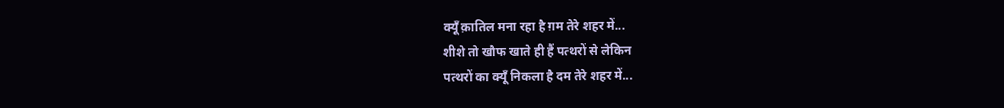क्यूँ क़ातिल मना रहा है ग़म तेरे शहर में...
शीशे तो खौफ खाते ही हैं पत्थरों से लेकिन
पत्थरों का क्यूँ निकला है दम तेरे शहर में...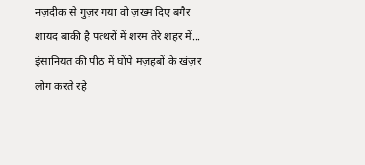नज़दीक से गुज़र गया वो ज़ख्म दिए बगैर
शायद बाकी है पत्थरों में शरम तेरे शहर में...
इंसानियत की पीठ में घोंपे मज़हबों के खंज़र
लोग करते रहे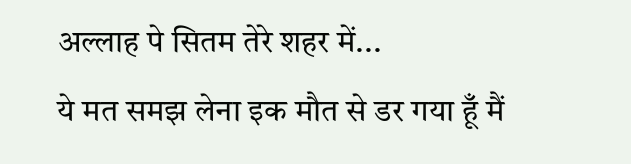अल्लाह पे सितम तेरे शहर में...
ये मत समझ लेना इक मौत से डर गया हूँ मैं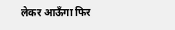लेकर आऊँगा फिर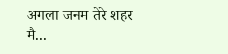अगला जनम तेरे शहर मै...